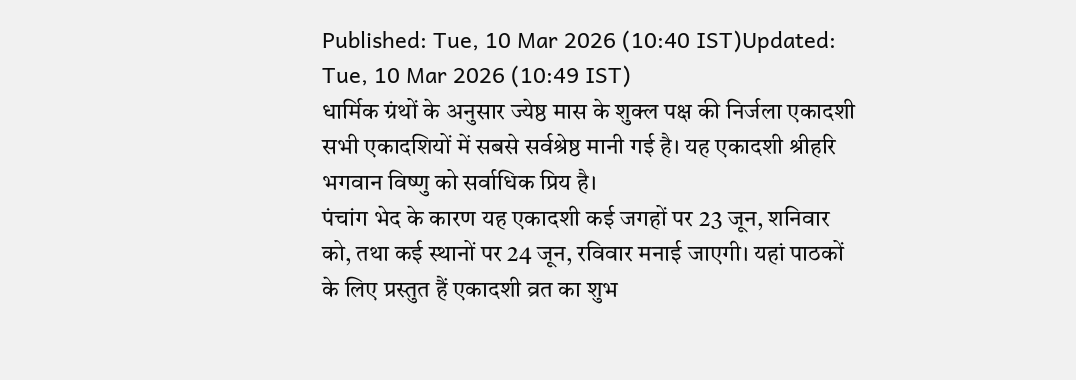Published: Tue, 10 Mar 2026 (10:40 IST)Updated: Tue, 10 Mar 2026 (10:49 IST)
धार्मिक ग्रंथों के अनुसार ज्येष्ठ मास के शुक्ल पक्ष की निर्जला एकादशी सभी एकादशियों में सबसे सर्वश्रेष्ठ मानी गई है। यह एकादशी श्रीहरि भगवान विष्णु को सर्वाधिक प्रिय है।
पंचांग भेद के कारण यह एकादशी कई जगहों पर 23 जून, शनिवार को, तथा कई स्थानों पर 24 जून, रविवार मनाई जाएगी। यहां पाठकों के लिए प्रस्तुत हैं एकादशी व्रत का शुभ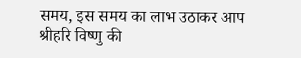समय, इस समय का लाभ उठाकर आप श्रीहरि विष्णु की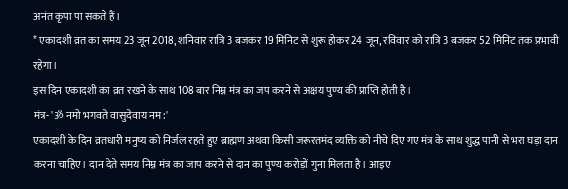अनंत कृपा पा सकते हैं।
* एकादशी व्रत का समय 23 जून 2018, शनिवार रात्रि 3 बजकर 19 मिनिट से शुरू होकर 24 जून, रविवार को रात्रि 3 बजकर 52 मिनिट तक प्रभावी रहेगा।
इस दिन एकादशी का व्रत रखने के साथ 108 बार निम्न मंत्र का जप करने से अक्षय पुण्य की प्राप्ति होती है।
मंत्र- 'ॐ नमो भगवते वासुदेवाय नम:'
एकादशी के दिन व्रतधारी मनुष्य को निर्जल रहते हुए ब्राह्मण अथवा किसी जरूरतमंद व्यक्ति को नीचे दिए गए मंत्र के साथ शुद्ध पानी से भरा घड़ा दान करना चाहिए। दान देते समय निम्न मंत्र का जाप करने से दान का पुण्य करोड़ों गुना मिलता है। आइए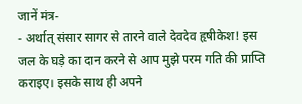जानें मंत्र-
- अर्थात् संसार सागर से तारने वाले देवदेव हृषीकेश! इस जल के घड़े का दान करने से आप मुझे परम गति की प्राप्ति कराइए। इसके साथ ही अपने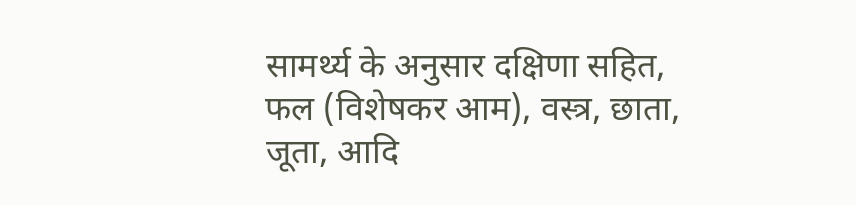सामर्थ्य के अनुसार दक्षिणा सहित, फल (विशेषकर आम), वस्त्र, छाता, जूता, आदि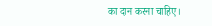का दान करना चाहिए।